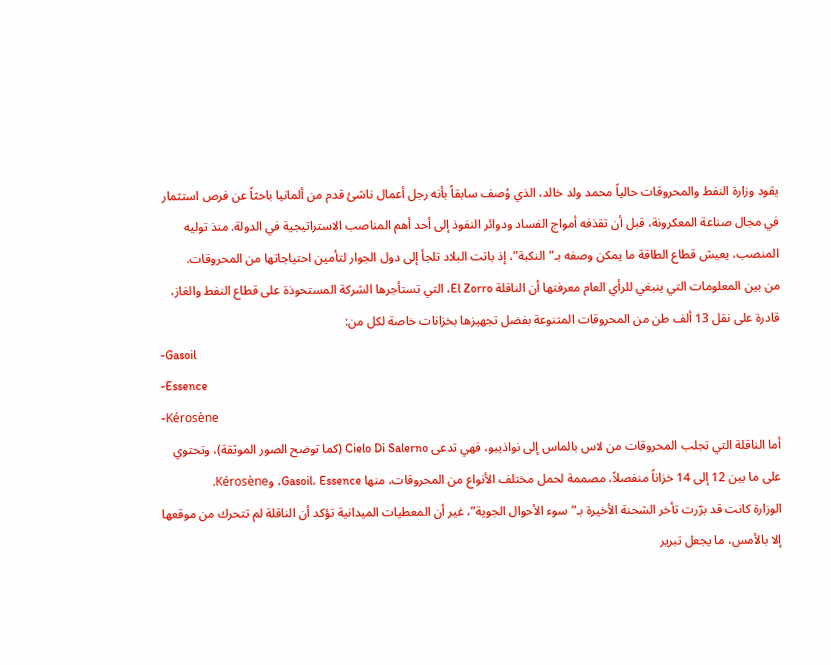يقود وزارة النفط والمحروقات حالياً محمد ولد خالد، الذي وُصف سابقاً بأنه رجل أعمال ناشئ قدم من ألمانيا باحثاً عن فرص استثمار في مجال صناعة المعكرونة، قبل أن تقذفه أمواج الفساد ودوائر النفوذ إلى أحد أهم المناصب الاستراتيجية في الدولة. منذ توليه المنصب، يعيش قطاع الطاقة ما يمكن وصفه بـ”النكبة”، إذ باتت البلاد تلجأ إلى دول الجوار لتأمين احتياجاتها من المحروقات.
من بين المعلومات التي ينبغي للرأي العام معرفتها أن الناقلة El Zorro، التي تستأجرها الشركة المستحوذة على قطاع النفط والغاز، قادرة على نقل 13 ألف طن من المحروقات المتنوعة بفضل تجهيزها بخزانات خاصة لكل من:
-Gasoil
-Essence
-Kérosène
أما الناقلة التي تجلب المحروقات من لاس بالماس إلى نواذيبو، فهي تدعى Cielo Di Salerno (كما توضح الصور الموثقة)، وتحتوي على ما بين 12 إلى 14 خزاناً منفصلاً، مصممة لحمل مختلف الأنواع من المحروقات، منها Gasoil، Essence، وKérosène.
الوزارة كانت قد برّرت تأخر الشحنة الأخيرة بـ”سوء الأحوال الجوية”، غير أن المعطيات الميدانية تؤكد أن الناقلة لم تتحرك من موقعها إلا بالأمس، ما يجعل تبرير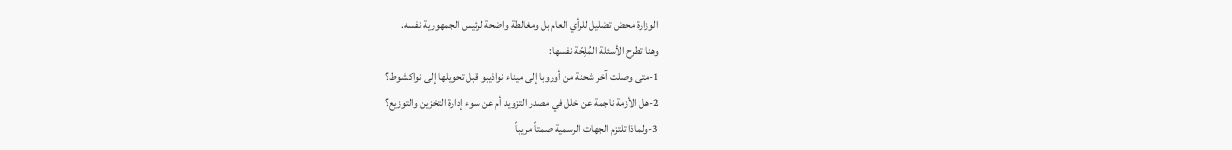الوزارة محض تضليل للرأي العام بل ومغالطة واضحة لرئيس الجمهورية نفسه.
وهنا تطرح الأسئلة المُلِحّة نفسها:
1-متى وصلت آخر شحنة من أوروبا إلى ميناء نواذيبو قبل تحويلها إلى نواكشوط؟
2-هل الأزمة ناجمة عن خلل في مصدر التزويد أم عن سوء إدارة التخزين والتوزيع؟
3-ولماذا تلتزم الجهات الرسمية صمتاً مريباً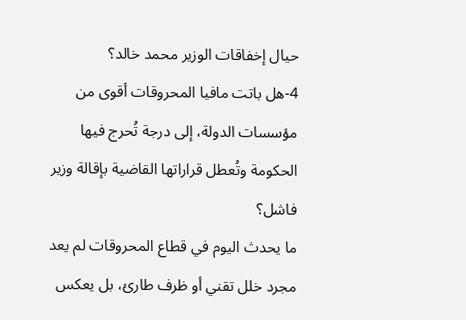حيال إخفاقات الوزير محمد خالد؟
4-هل باتت مافيا المحروقات أقوى من مؤسسات الدولة، إلى درجة تُحرج فيها الحكومة وتُعطل قراراتها القاضية بإقالة وزير فاشل؟
ما يحدث اليوم في قطاع المحروقات لم يعد مجرد خلل تقني أو ظرف طارئ، بل يعكس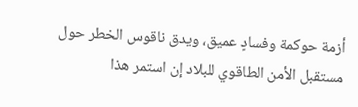أزمة حوكمة وفسادٍ عميق، ويدق ناقوس الخطر حول مستقبل الأمن الطاقوي للبلاد إن استمر هذا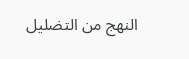النهج من التضليل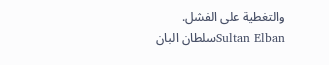والتغطية على الفشل.
Sultan Elbanسلطان البان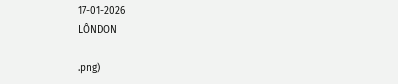17-01-2026
LÔNDON

.png)